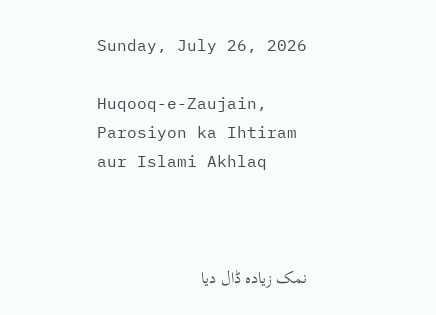Sunday, July 26, 2026

Huqooq-e-Zaujain, Parosiyon ka Ihtiram aur Islami Akhlaq



نمک زیادہ ڈال دیا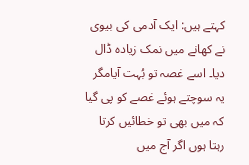کہتے ہیں: ایک آدمی کی بیوی نے کھانے میں نمک زیادہ ڈال دیا۔ اسے غصہ تو بُہت آیامگر یہ سوچتے ہوئے غصے کو پی گیا کہ میں بھی تو خطائیں کرتا رہتا ہوں اگر آج میں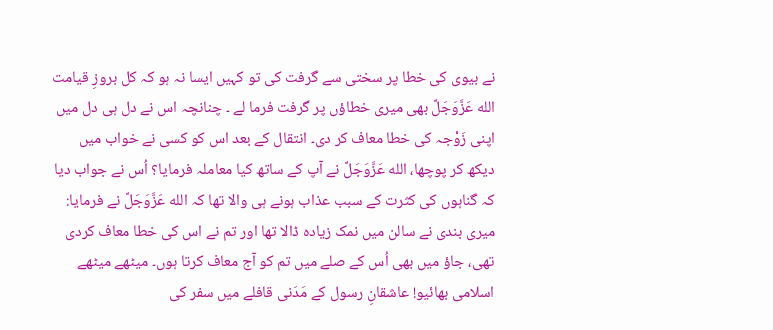نے بیوی کی خطا پر سختی سے گرفت کی تو کہیں ایسا نہ ہو کہ کل بروزِ قیامت الله عَزَّوَجَلَّ بھی میری خطاؤں پر گرفت فرما لے ۔ چنانچہ اس نے دل ہی دل میں اپنی زَوْجہ کی خطا معاف کر دی۔ انتقال کے بعد اس کو کسی نے خواب میں دیکھ کر پوچھا، الله عَزَّوَجَلَّ نے آپ کے ساتھ کیا معاملہ فرمایا؟ اُس نے جواب دیا کہ گناہوں کی کثرت کے سبب عذاب ہونے ہی والا تھا کہ الله عَزَّوَجَلَّ نے فرمایا: میری بندی نے سالن میں نمک زیادہ ڈالا تھا اور تم نے اس کی خطا معاف کردی تھی، جاؤ میں بھی اُس کے صلے میں تم کو آج معاف کرتا ہوں۔ میٹھے میٹھے اسلامی بھائیو! عاشقانِ رسول کے مَدَنی قافلے میں سفر کی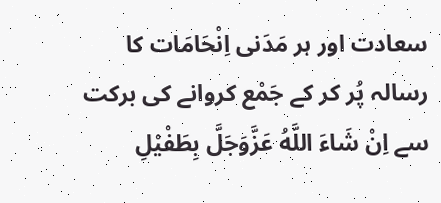سعادت اور ہر مَدَنی اِنْحَامَات کا رسالہ پُر کر کے جَمْع کروانے کی برکت سے اِنْ شَاءَ اللَّهُ عَزَّوَجَلَّ بِطَفْیْلِ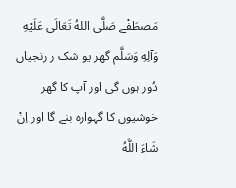مَصطَفْے صَلَّى اللهُ تَعَالَى عَلَيْهِ وَآلِهِ وَسَلَّم گھر یو شک ر رنجیاں دُور ہوں گی اور آپ کا گھر خوشیوں کا گہوارہ بنے گا اور اِنْ شَاءَ اللَّهُ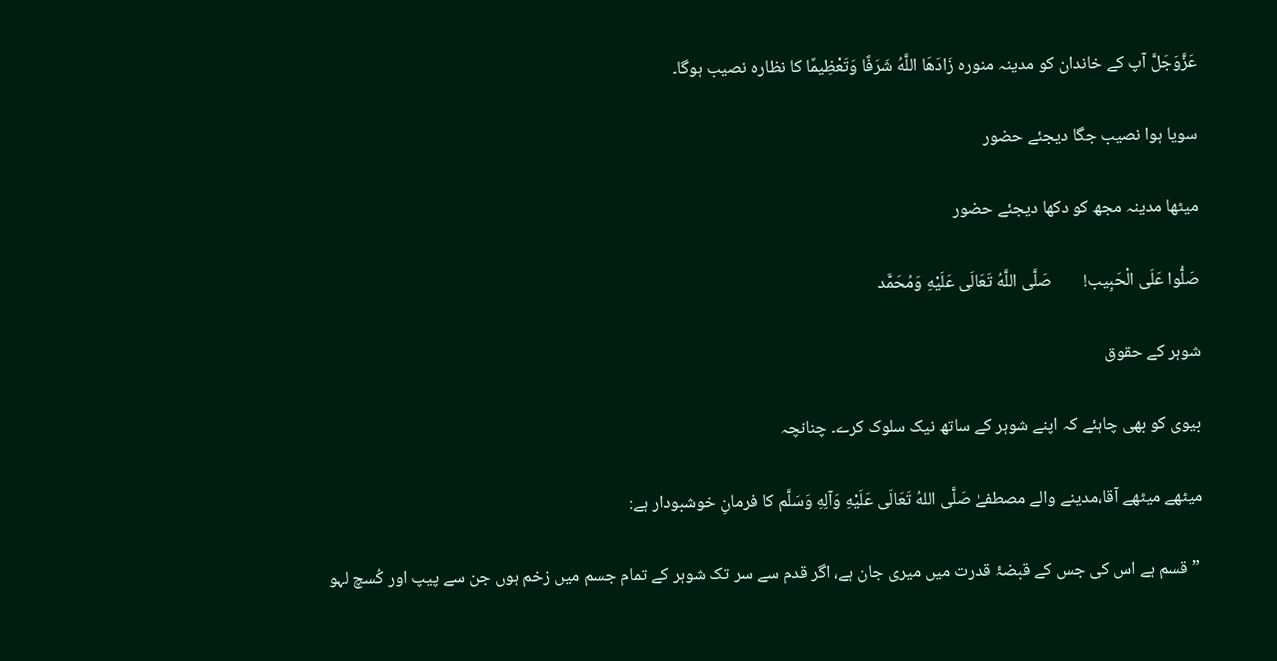عَزَّوَجَلَّ آپ کے خاندان کو مدینہ منورہ زَادَهَا اللَّهُ شَرَفًا وَتَعْظِيمًا کا نظارہ نصیب ہوگا۔

سویا ہوا نصیب جگا دیجئے حضور

میٹھا مدینہ مجھ کو دکھا دیجئے حضور

صَلُّوا عَلَى الْحَبِيب!        صَلَّى اللَّهُ تَعَالَى عَلَيْهِ وَمُحَمَّد

شوہر کے حقوق

بیوی کو بھی چاہئے کہ اپنے شوہر کے ساتھ نیک سلوک کرے۔ چنانچہ

میٹھے میٹھے آقا،مدینے والے مصطفےٰ صَلَّى اللهُ تَعَالَى عَلَيْهِ وَآلِهِ وَسَلَّم کا فرمانِ خوشبودار ہے:

 ”قسم ہے اس کی جس کے قبضۂ قدرت میں میری جان ہے، اگر قدم سے سر تک شوہر کے تمام جسم میں زخم ہوں جن سے پیپ اور کُسچ لہو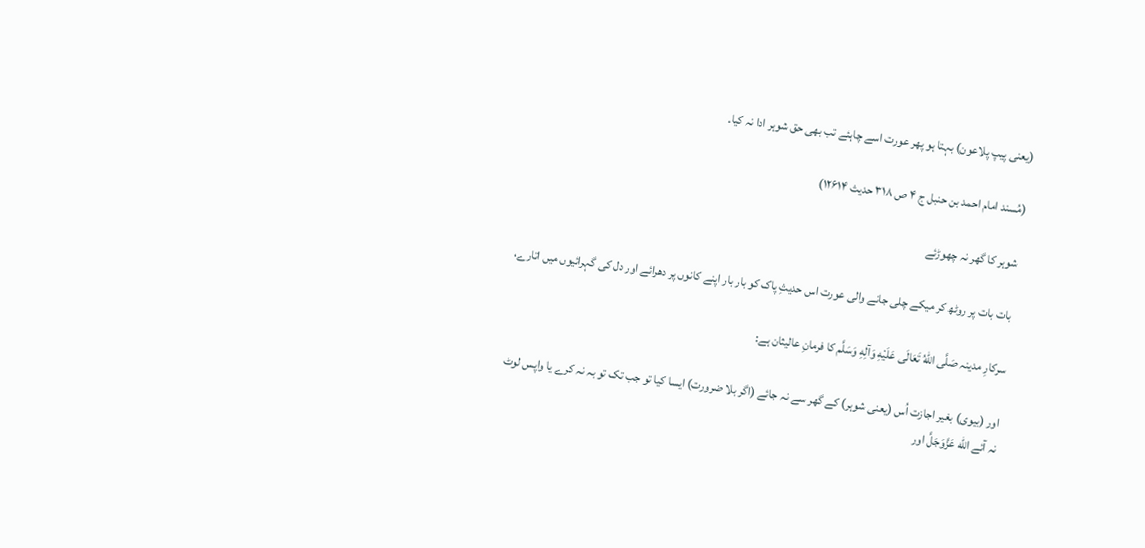(یعنی پیپ پلاعون) بہتا ہو پھر عورت اسے چاہئے تب بھی حق شوہر ادا نہ کیا۔

(مُسند امام احمد بن حنبل ج ۴ ص ۳۱۸ حدیث ۱۲۶۱۴)

 شوہر کا گھر نہ چھوڑئے

 بات بات پر روٹھ کر میکے چلی جانے والی عورت اس حدیثِ پاک کو بار بار اپنے کانوں پر دھرائے اور دل کی گہرائیوں میں اتارے،

سرکارِ مدینہ صَلَّى اللهُ تَعَالَى عَلَيْهِ وَآلِهِ وَسَلَّم کا فرمانِ عالیثان ہے:

اور (بیوی) بغیر اجازت اُس (یعنی شوہر) کے گھر سے نہ جائے (اگر بلا ضرورت) ایسا کیا تو جب تک تو بہ نہ کرے یا واپس لوٹ نہ آئے الله عَزَّوَجَلَّ اور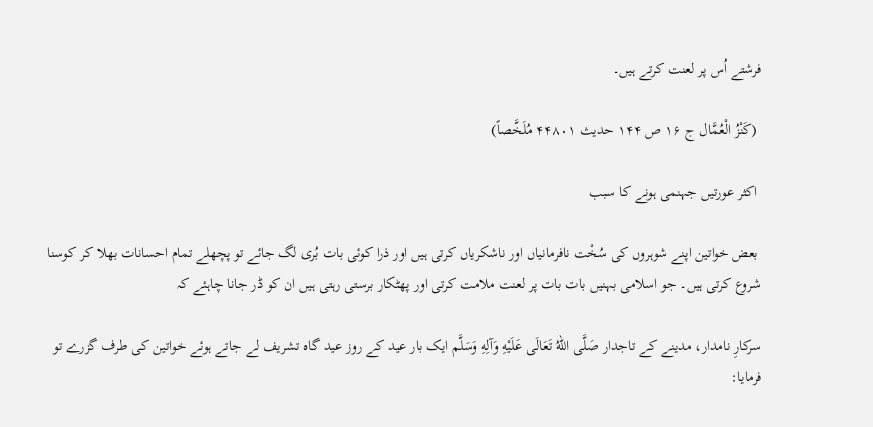فرشتے اُس پر لعنت کرتے ہیں۔

 (کَنْزُ الْعُمَّال ج ۱۶ ص ۱۴۴ حدیث ۴۴۸۰۱ مُلَخَّصاً)

 اکثر عورتیں جہنمی ہونے کا سبب

 بعض خواتین اپنے شوہروں کی سُخْت نافرمانیاں اور ناشکریاں کرتی ہیں اور ذرا کوئی بات بُری لگ جائے تو پچھلے تمام احسانات بھلا کر کوسنا شروع کرتی ہیں۔ جو اسلامی بہنیں بات بات پر لعنت ملامت کرتی اور پھٹکار برستی رہتی ہیں ان کو ڈر جانا چاہئے کہ

سرکارِ نامدار، مدینے کے تاجدار صَلَّى اللهُ تَعَالَى عَلَيْهِ وَآلِهِ وَسَلَّم ایک بار عید کے روز عید گاہ تشریف لے جاتے ہوئے خواتین کی طرف گزرے تو فرمایا: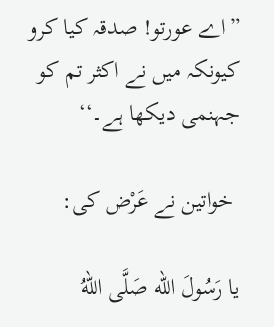”اے عورتو! صدقہ کیا کرو کیونکہ میں نے اکثر تم کو جہنمی دیکھا ہے۔‘‘

 خواتین نے عَرْض کی:

یا رَسُولَ الله صَلَّى اللهُ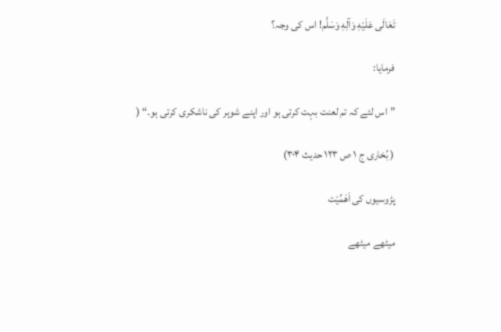تَعَالَى عَلَيْهِ وَآلِهِ وَسَلَّم! اس کی وجہ؟

فرمایا:

”اس لئے کہ تم لعنت بہت کرتی ہو اور اپنے شوہر کی ناشکری کرتی ہو۔“ (

( بُخاری ج ۱ ص ۱۲۳ حدیث ۳۰۴)

پڑوسیوں کی اَهَمِّیْت

میٹھے میٹھے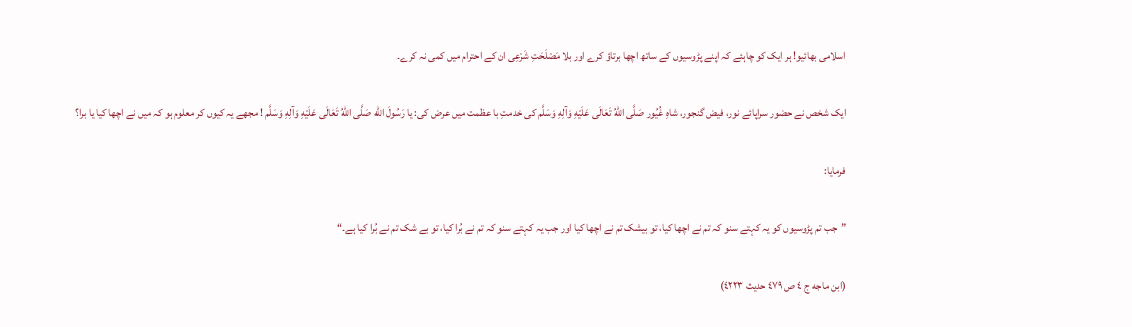اسلامی بھائیو! ہر ایک کو چاہئے کہ اپنے پڑوسیوں کے ساتھ اچھا برتاؤ کرے اور بلا مَصْلَحَتِ شَرْعِی ان کے احترام میں کمی نہ کرے۔

ایک شخص نے حضور سراپائے نور، فیض گنجور، شاہِ غُیُور صَلَّى اللهُ تَعَالَى عَلَيْهِ وَآلِهِ وَسَلَّم کی خدمتِ با عظمت میں عرض کی: یا رَسُولَ الله صَلَّى اللهُ تَعَالَى عَلَيْهِ وَآلِهِ وَسَلَّم ! مجھے یہ کیوں کر معلوم ہو کہ میں نے اچھا کیا یا برا؟

فرمایا:

”جب تم پڑوسیوں کو یہ کہتے سنو کہ تم نے اچھا کیا، تو بیشک تم نے اچھا کیا اور جب یہ کہتے سنو کہ تم نے بُرا کیا، تو بے شک تم نے بُرا کیا ہے۔“

(ابن ماجه ج ٤ ص ٤٧٩ حدیث ٤٢٢۳)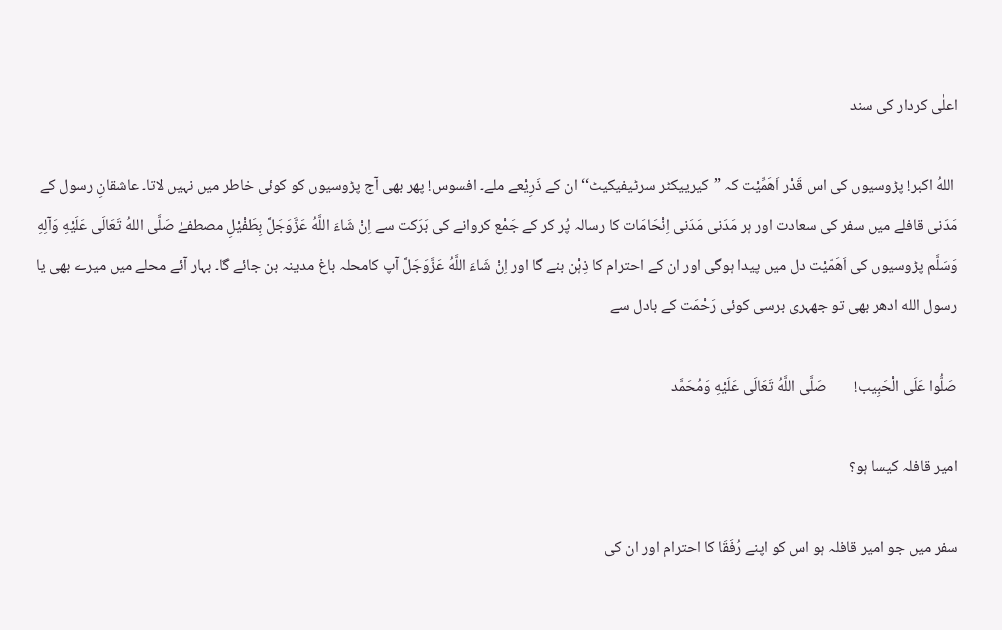اعلٰی کردار کی سند

 اللهُ اکبر! پڑوسیوں کی اس قَدْر اَهَمِّیْت کہ ”کیرییکٹر سرٹیفیکیٹ‘‘ ان کے ذَرِیْعے ملے۔ افسوس! پھر بھی آج پڑوسیوں کو کوئی خاطر میں نہیں لاتا۔ عاشقانِ رسول کے مَدَنی قافلے میں سفر کی سعادت اور ہر مَدَنی مَدَنی اِنْحَامَات کا رسالہ پُر کر کے جَمْع کروانے کی بَرَکت سے اِنْ شَاءَ اللَّهُ عَزَّوَجَلَّ بِطَفْیْلِ مصطفےٰ صَلَّى اللهُ تَعَالَى عَلَيْهِ وَآلِهِ وَسَلَّم پڑوسیوں کی اَهَمّیْت دل میں پیدا ہوگی اور ان کے احترام کا ذِہْن بنے گا اور اِنْ شَاءَ اللَّهُ عَزَّوَجَلَّ آپ کامحلہ باغ مدینہ بن جائے گا۔ بہار آئے محلے میں میرے بھی یا رسول الله ادھر بھی تو جھہری برسی کوئی رَحْمَت کے بادل سے

صَلُّوا عَلَى الْحَبِيب!        صَلَّى اللَّهُ تَعَالَى عَلَيْهِ وَمُحَمَّد

امیر قافلہ کیسا ہو؟

سفر میں جو امیر قافلہ ہو اس کو اپنے رُفَقَا کا احترام اور ان کی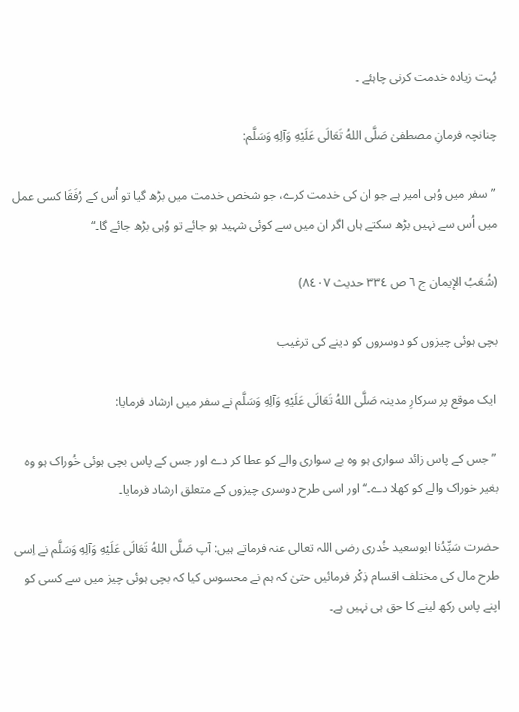بُہت زیادہ خدمت کرنی چاہئے ۔

چنانچہ فرمانِ مصطفیٰ صَلَّى اللهُ تَعَالَى عَلَيْهِ وَآلِهِ وَسَلَّم:

 ”سفر میں وُہی امیر ہے جو ان کی خدمت کرے، جو شخص خدمت میں بڑھ گیا تو اُس کے رُفَقَا کسی عمل میں اُس سے نہیں بڑھ سکتے ہاں اگر ان میں سے کوئی شہید ہو جائے تو وُہی بڑھ جائے گا۔“

(شُعَبُ الإيمان ج ٦ ص ٣٣٤ حديث ٨٤٠٧)

بچی ہوئی چیزوں کو دوسروں کو دینے کی ترغیب

 ایک موقع پر سرکارِ مدینہ صَلَّى اللهُ تَعَالَى عَلَيْهِ وَآلِهِ وَسَلَّم نے سفر میں ارشاد فرمایا:

 ”جس کے پاس زائد سواری ہو وہ بے سواری والے کو عطا کر دے اور جس کے پاس بچی ہوئی خُوراک ہو وہ بغیر خوراک والے کو کھلا دے۔‘‘ اور اسی طرح دوسری چیزوں کے متعلق ارشاد فرمایا۔

حضرت سَیِّدُنا ابوسعید خُدری رضی اللہ تعالی عنہ فرماتے ہیں: آپ صَلَّى اللهُ تَعَالَى عَلَيْهِ وَآلِهِ وَسَلَّم نے اِسی طرح مال کی مختلف اقسام ذِکْر فرمائیں حتیٰ کہ ہم نے محسوس کیا کہ بچی ہوئی چیز میں سے کسی کو اپنے پاس رکھ لینے کا حق ہی نہیں ہے۔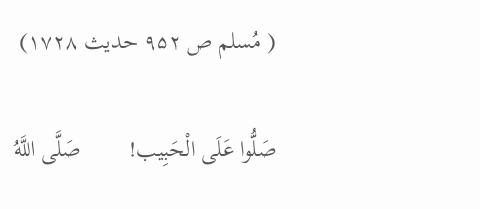( مُسلم ص ۹۵۲ حدیث ۱۷۲۸)

صَلُّوا عَلَى الْحَبِيب!        صَلَّى اللَّهُ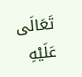تَعَالَى عَلَيْهِ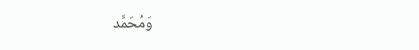وَمُحَمَّد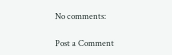No comments:

Post a Comment